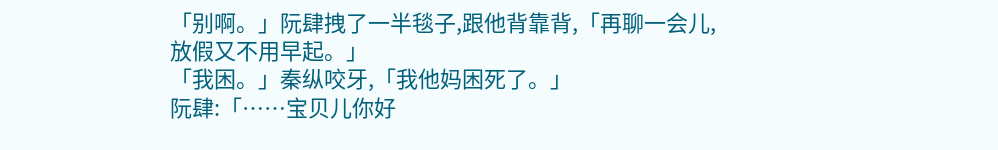「别啊。」阮肆拽了一半毯子,跟他背靠背,「再聊一会儿,放假又不用早起。」
「我困。」秦纵咬牙,「我他妈困死了。」
阮肆:「……宝贝儿你好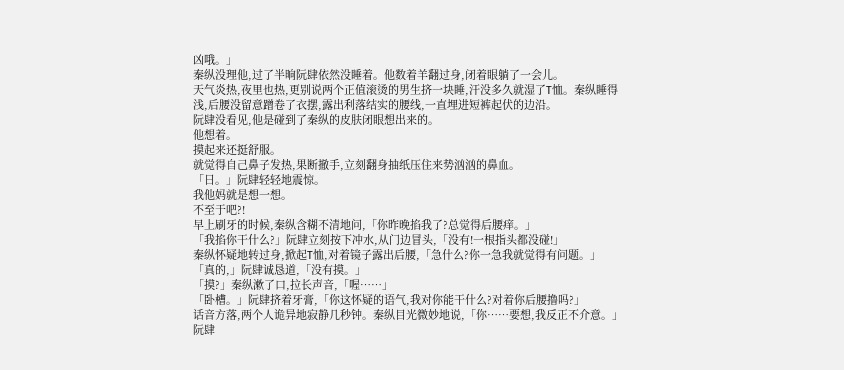凶哦。」
秦纵没理他,过了半晌阮肆依然没睡着。他数着羊翻过身,闭着眼躺了一会儿。
天气炎热,夜里也热,更别说两个正值滚烫的男生挤一块睡,汗没多久就湿了T恤。秦纵睡得浅,后腰没留意蹭卷了衣摆,露出利落结实的腰线,一直埋进短裤起伏的边沿。
阮肆没看见,他是碰到了秦纵的皮肤闭眼想出来的。
他想着。
摸起来还挺舒服。
就觉得自己鼻子发热,果断撤手,立刻翻身抽纸压住来势汹汹的鼻血。
「日。」阮肆轻轻地震惊。
我他妈就是想一想。
不至于吧?!
早上刷牙的时候,秦纵含糊不清地问,「你昨晚掐我了?总觉得后腰痒。」
「我掐你干什么?」阮肆立刻按下冲水,从门边冒头,「没有!一根指头都没碰!」
秦纵怀疑地转过身,掀起T恤,对着镜子露出后腰,「急什么?你一急我就觉得有问题。」
「真的,」阮肆诚恳道,「没有摸。」
「摸?」秦纵漱了口,拉长声音,「喔……」
「卧槽。」阮肆挤着牙膏,「你这怀疑的语气,我对你能干什么?对着你后腰撸吗?」
话音方落,两个人诡异地寂静几秒钟。秦纵目光微妙地说,「你……要想,我反正不介意。」
阮肆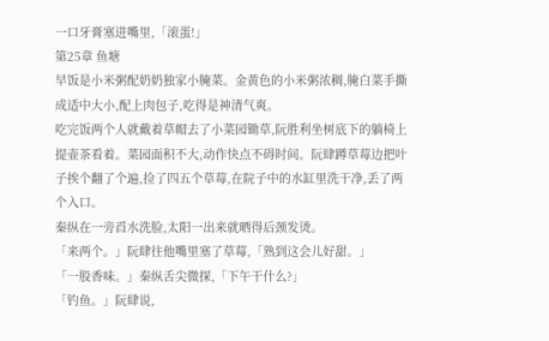一口牙膏塞进嘴里,「滚蛋!」
第25章 鱼塘
早饭是小米粥配奶奶独家小腌菜。金黄色的小米粥浓稠,腌白菜手撕成适中大小,配上肉包子,吃得是神清气爽。
吃完饭两个人就戴着草帽去了小菜园锄草,阮胜利坐树底下的躺椅上提壶茶看着。菜园面积不大,动作快点不碍时间。阮肆蹲草莓边把叶子挨个翻了个遍,捡了四五个草莓,在院子中的水缸里洗干净,丢了两个入口。
秦纵在一旁舀水洗脸,太阳一出来就晒得后颈发烫。
「来两个。」阮肆往他嘴里塞了草莓,「熟到这会儿好甜。」
「一股香味。」秦纵舌尖微探,「下午干什么?」
「钓鱼。」阮肆说,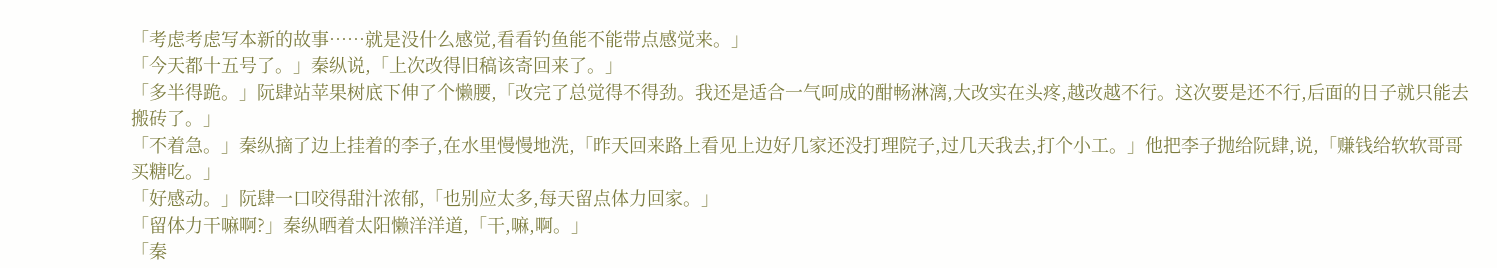「考虑考虑写本新的故事……就是没什么感觉,看看钓鱼能不能带点感觉来。」
「今天都十五号了。」秦纵说,「上次改得旧稿该寄回来了。」
「多半得跪。」阮肆站苹果树底下伸了个懒腰,「改完了总觉得不得劲。我还是适合一气呵成的酣畅淋漓,大改实在头疼,越改越不行。这次要是还不行,后面的日子就只能去搬砖了。」
「不着急。」秦纵摘了边上挂着的李子,在水里慢慢地洗,「昨天回来路上看见上边好几家还没打理院子,过几天我去,打个小工。」他把李子抛给阮肆,说,「赚钱给软软哥哥买糖吃。」
「好感动。」阮肆一口咬得甜汁浓郁,「也别应太多,每天留点体力回家。」
「留体力干嘛啊?」秦纵晒着太阳懒洋洋道,「干,嘛,啊。」
「秦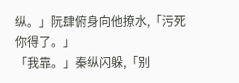纵。」阮肆俯身向他撩水,「污死你得了。」
「我靠。」秦纵闪躲,「别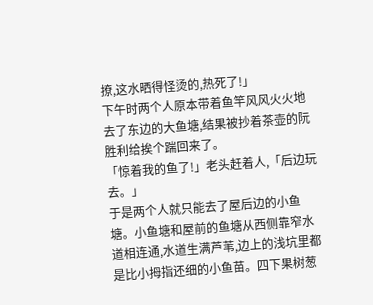撩,这水晒得怪烫的,热死了!」
下午时两个人原本带着鱼竿风风火火地去了东边的大鱼塘,结果被抄着茶壶的阮胜利给挨个踹回来了。
「惊着我的鱼了!」老头赶着人,「后边玩去。」
于是两个人就只能去了屋后边的小鱼塘。小鱼塘和屋前的鱼塘从西侧靠窄水道相连通,水道生满芦苇,边上的浅坑里都是比小拇指还细的小鱼苗。四下果树葱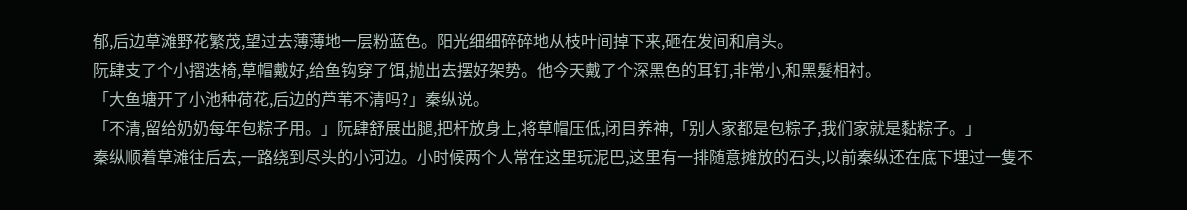郁,后边草滩野花繁茂,望过去薄薄地一层粉蓝色。阳光细细碎碎地从枝叶间掉下来,砸在发间和肩头。
阮肆支了个小摺迭椅,草帽戴好,给鱼钩穿了饵,抛出去摆好架势。他今天戴了个深黑色的耳钉,非常小,和黑髮相衬。
「大鱼塘开了小池种荷花,后边的芦苇不清吗?」秦纵说。
「不清,留给奶奶每年包粽子用。」阮肆舒展出腿,把杆放身上,将草帽压低,闭目养神,「别人家都是包粽子,我们家就是黏粽子。」
秦纵顺着草滩往后去,一路绕到尽头的小河边。小时候两个人常在这里玩泥巴,这里有一排随意摊放的石头,以前秦纵还在底下埋过一隻不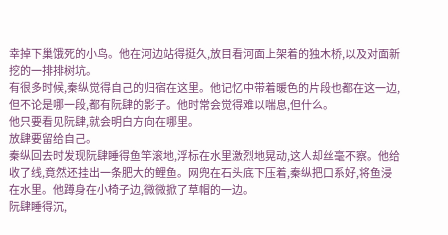幸掉下巢饿死的小鸟。他在河边站得挺久,放目看河面上架着的独木桥,以及对面新挖的一排排树坑。
有很多时候,秦纵觉得自己的归宿在这里。他记忆中带着暖色的片段也都在这一边,但不论是哪一段,都有阮肆的影子。他时常会觉得难以喘息,但什么。
他只要看见阮肆,就会明白方向在哪里。
放肆要留给自己。
秦纵回去时发现阮肆睡得鱼竿滚地,浮标在水里激烈地晃动,这人却丝毫不察。他给收了线,竟然还挂出一条肥大的鲤鱼。网兜在石头底下压着,秦纵把口系好,将鱼浸在水里。他蹲身在小椅子边,微微掀了草帽的一边。
阮肆睡得沉,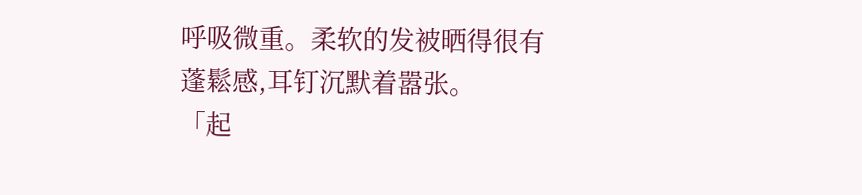呼吸微重。柔软的发被晒得很有蓬鬆感,耳钉沉默着嚣张。
「起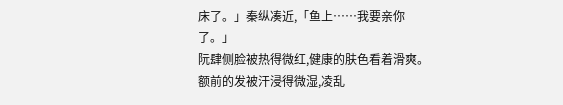床了。」秦纵凑近,「鱼上……我要亲你了。」
阮肆侧脸被热得微红,健康的肤色看着滑爽。额前的发被汗浸得微湿,凌乱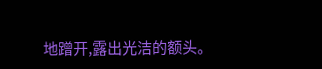地蹭开,露出光洁的额头。